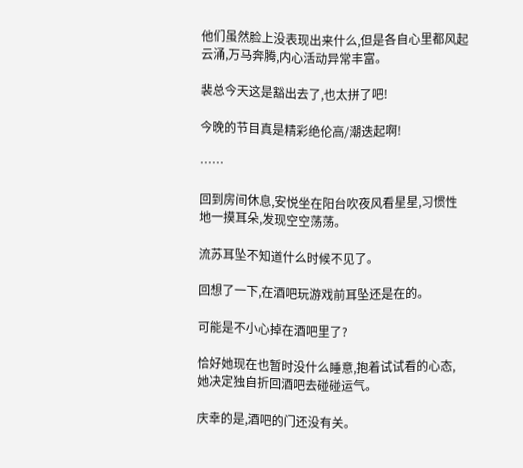他们虽然脸上没表现出来什么,但是各自心里都风起云涌,万马奔腾,内心活动异常丰富。

裴总今天这是豁出去了,也太拼了吧!

今晚的节目真是精彩绝伦高/潮迭起啊!

……

回到房间休息,安悦坐在阳台吹夜风看星星,习惯性地一摸耳朵,发现空空荡荡。

流苏耳坠不知道什么时候不见了。

回想了一下,在酒吧玩游戏前耳坠还是在的。

可能是不小心掉在酒吧里了?

恰好她现在也暂时没什么睡意,抱着试试看的心态,她决定独自折回酒吧去碰碰运气。

庆幸的是,酒吧的门还没有关。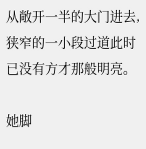从敞开一半的大门进去,狭窄的一小段过道此时已没有方才那般明亮。

她脚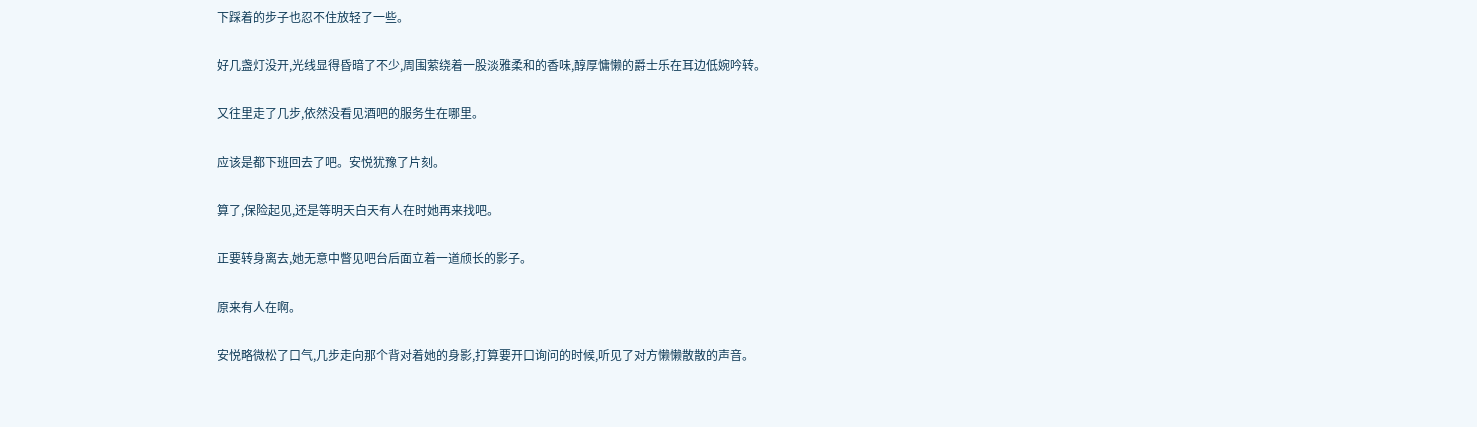下踩着的步子也忍不住放轻了一些。

好几盏灯没开,光线显得昏暗了不少,周围萦绕着一股淡雅柔和的香味,醇厚慵懒的爵士乐在耳边低婉吟转。

又往里走了几步,依然没看见酒吧的服务生在哪里。

应该是都下班回去了吧。安悦犹豫了片刻。

算了,保险起见,还是等明天白天有人在时她再来找吧。

正要转身离去,她无意中瞥见吧台后面立着一道颀长的影子。

原来有人在啊。

安悦略微松了口气,几步走向那个背对着她的身影,打算要开口询问的时候,听见了对方懒懒散散的声音。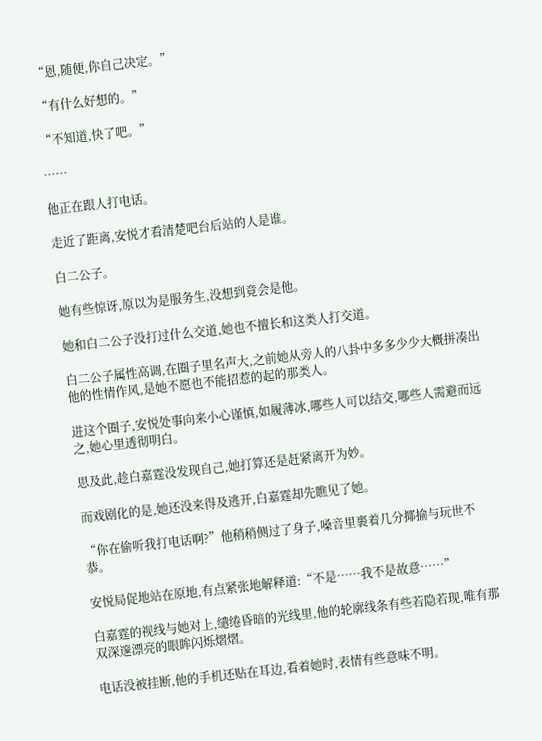“恩,随便,你自己决定。”

“有什么好想的。”

“不知道,快了吧。”

……

他正在跟人打电话。

走近了距离,安悦才看清楚吧台后站的人是谁。

白二公子。

她有些惊讶,原以为是服务生,没想到竟会是他。

她和白二公子没打过什么交道,她也不擅长和这类人打交道。

白二公子属性高调,在圈子里名声大,之前她从旁人的八卦中多多少少大概拼凑出他的性情作风,是她不愿也不能招惹的起的那类人。

进这个圈子,安悦处事向来小心谨慎,如履薄冰,哪些人可以结交,哪些人需避而远之,她心里透彻明白。

思及此,趁白嘉霆没发现自己,她打算还是赶紧离开为妙。

而戏剧化的是,她还没来得及逃开,白嘉霆却先瞧见了她。

“你在偷听我打电话啊?”他稍稍侧过了身子,嗓音里裹着几分揶揄与玩世不恭。

安悦局促地站在原地,有点紧张地解释道:“不是……我不是故意……”

白嘉霆的视线与她对上,缱绻昏暗的光线里,他的轮廓线条有些若隐若现,唯有那双深邃漂亮的眼眸闪烁熠熠。

电话没被挂断,他的手机还贴在耳边,看着她时,表情有些意味不明。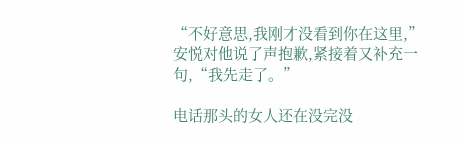“不好意思,我刚才没看到你在这里,”安悦对他说了声抱歉,紧接着又补充一句,“我先走了。”

电话那头的女人还在没完没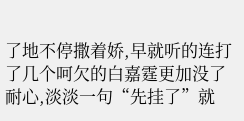了地不停撒着娇,早就听的连打了几个呵欠的白嘉霆更加没了耐心,淡淡一句“先挂了”就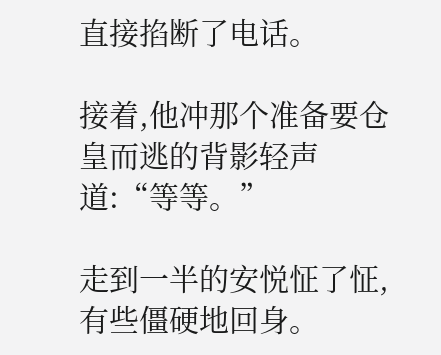直接掐断了电话。

接着,他冲那个准备要仓皇而逃的背影轻声道:“等等。”

走到一半的安悦怔了怔,有些僵硬地回身。